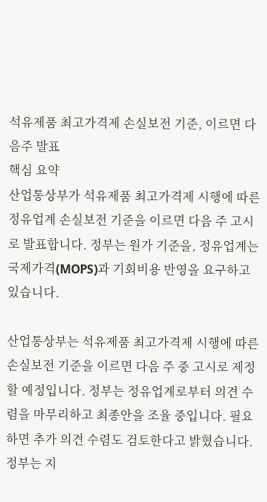석유제품 최고가격제 손실보전 기준, 이르면 다음주 발표
핵심 요약
산업통상부가 석유제품 최고가격제 시행에 따른 정유업계 손실보전 기준을 이르면 다음 주 고시로 발표합니다. 정부는 원가 기준을, 정유업계는 국제가격(MOPS)과 기회비용 반영을 요구하고 있습니다.

산업통상부는 석유제품 최고가격제 시행에 따른 손실보전 기준을 이르면 다음 주 중 고시로 제정할 예정입니다. 정부는 정유업계로부터 의견 수렴을 마무리하고 최종안을 조율 중입니다. 필요하면 추가 의견 수렴도 검토한다고 밝혔습니다.
정부는 지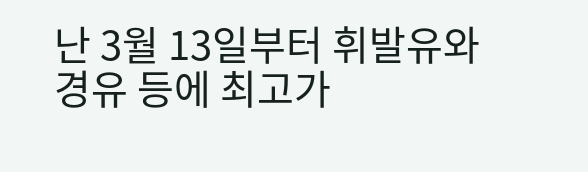난 3월 13일부터 휘발유와 경유 등에 최고가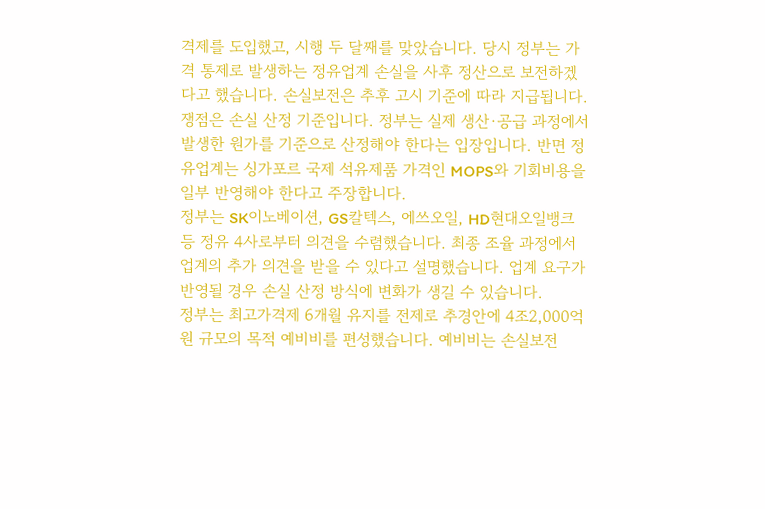격제를 도입했고, 시행 두 달째를 맞았습니다. 당시 정부는 가격 통제로 발생하는 정유업계 손실을 사후 정산으로 보전하겠다고 했습니다. 손실보전은 추후 고시 기준에 따라 지급됩니다.
쟁점은 손실 산정 기준입니다. 정부는 실제 생산·공급 과정에서 발생한 원가를 기준으로 산정해야 한다는 입장입니다. 반면 정유업계는 싱가포르 국제 석유제품 가격인 MOPS와 기회비용을 일부 반영해야 한다고 주장합니다.
정부는 SK이노베이션, GS칼텍스, 에쓰오일, HD현대오일뱅크 등 정유 4사로부터 의견을 수렴했습니다. 최종 조율 과정에서 업계의 추가 의견을 받을 수 있다고 설명했습니다. 업계 요구가 반영될 경우 손실 산정 방식에 변화가 생길 수 있습니다.
정부는 최고가격제 6개월 유지를 전제로 추경안에 4조2,000억원 규모의 목적 예비비를 편성했습니다. 예비비는 손실보전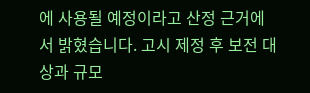에 사용될 예정이라고 산정 근거에서 밝혔습니다. 고시 제정 후 보전 대상과 규모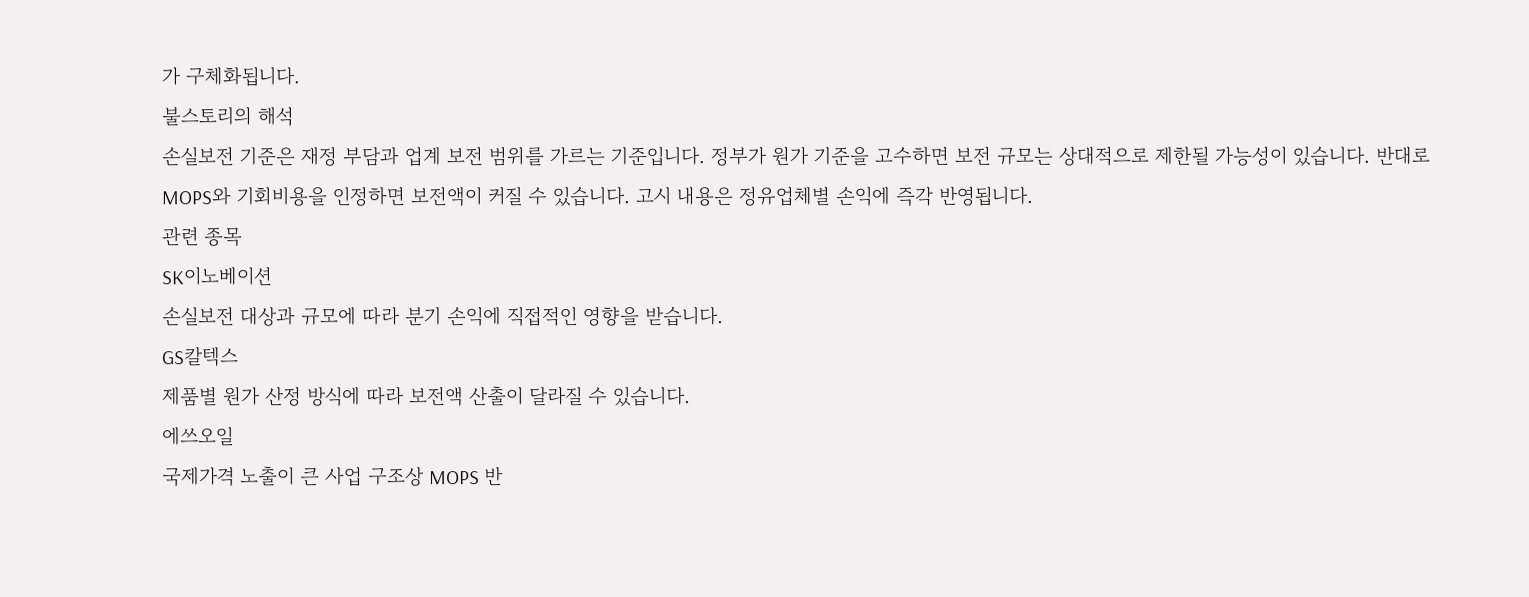가 구체화됩니다.
불스토리의 해석
손실보전 기준은 재정 부담과 업계 보전 범위를 가르는 기준입니다. 정부가 원가 기준을 고수하면 보전 규모는 상대적으로 제한될 가능성이 있습니다. 반대로 MOPS와 기회비용을 인정하면 보전액이 커질 수 있습니다. 고시 내용은 정유업체별 손익에 즉각 반영됩니다.
관련 종목
SK이노베이션
손실보전 대상과 규모에 따라 분기 손익에 직접적인 영향을 받습니다.
GS칼텍스
제품별 원가 산정 방식에 따라 보전액 산출이 달라질 수 있습니다.
에쓰오일
국제가격 노출이 큰 사업 구조상 MOPS 반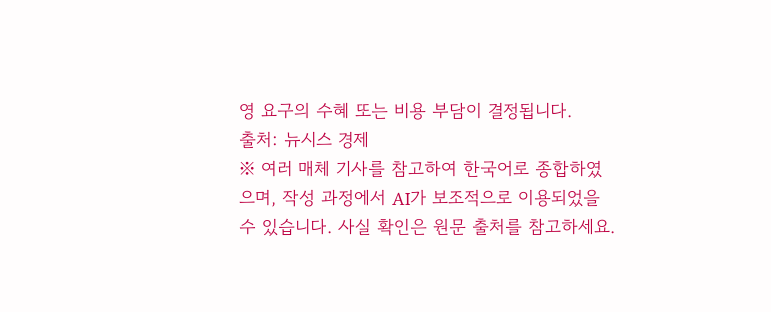영 요구의 수혜 또는 비용 부담이 결정됩니다.
출처: 뉴시스 경제
※ 여러 매체 기사를 참고하여 한국어로 종합하였으며, 작성 과정에서 AI가 보조적으로 이용되었을 수 있습니다. 사실 확인은 원문 출처를 참고하세요.